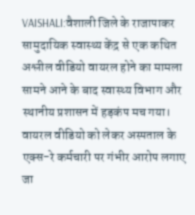VAISHALI:वैशाली जिले के राजापाकर सामुदायिक स्वास्थ्य केंद्र से एक कथित अश्लील वीडियो वायरल होने का मामला सामने आने के बाद स्वास्थ्य विभाग और स्थानीय प्रशासन में हड़कंप मच गया। वायरल वीडियो को लेकर अस्पताल के एक्स-रे कर्मचारी पर गंभीर आरोप लगाए जा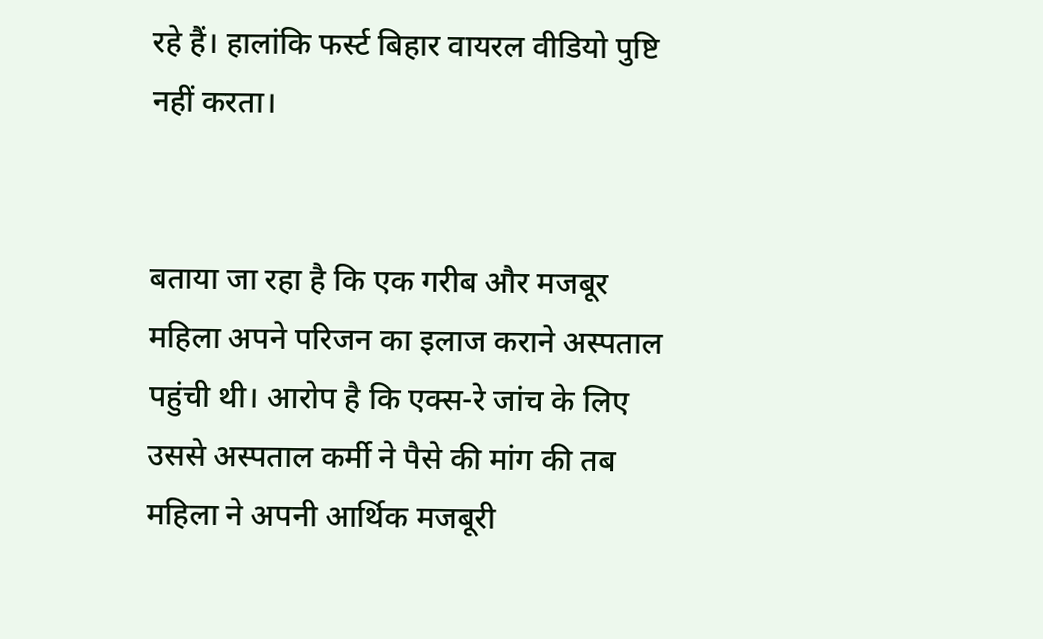रहे हैं। हालांकि फर्स्ट बिहार वायरल वीडियो पुष्टि नहीं करता।


बताया जा रहा है कि एक गरीब और मजबूर महिला अपने परिजन का इलाज कराने अस्पताल पहुंची थी। आरोप है कि एक्स-रे जांच के लिए उससे अस्पताल कर्मी ने पैसे की मांग की तब महिला ने अपनी आर्थिक मजबूरी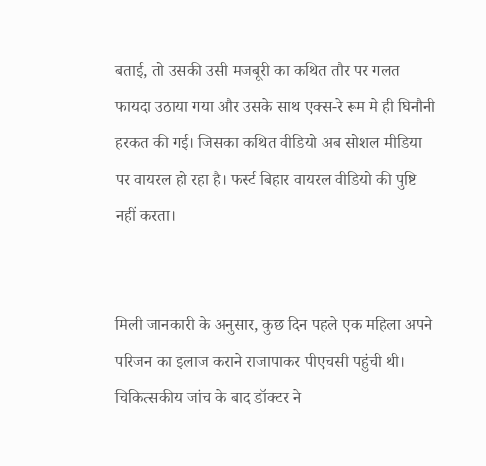बताई, तो उसकी उसी मजबूरी का कथित तौर पर गलत फायदा उठाया गया और उसके साथ एक्स-रे रूम मे ही घिनौनी हरकत की गई। जिसका कथित वीडियो अब सोशल मीडिया पर वायरल हो रहा है। फर्स्ट बिहार वायरल वीडियो की पुष्टि नहीं करता।


मिली जानकारी के अनुसार, कुछ दिन पहले एक महिला अपने परिजन का इलाज कराने राजापाकर पीएचसी पहुंची थी। चिकित्सकीय जांच के बाद डॉक्टर ने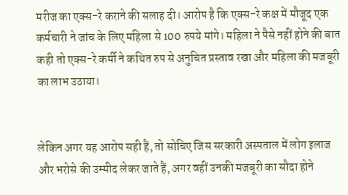मरीज का एक्स-रे कराने की सलाह दी। आरोप है कि एक्स-रे कक्ष में मौजूद एक कर्मचारी ने जांच के लिए महिला से 100 रुपये मांगे। महिला ने पैसे नहीं होने की बात कही तो एक्स-रे कर्मी ने कथित रुप से अनुचित प्रस्ताव रखा और महिला की मजबूरी का लाभ उठाया।


लेकिन अगर यह आरोप सही हैं, तो सोचिए जिस सरकारी अस्पताल में लोग इलाज और भरोसे की उम्मीद लेकर जाते हैं, अगर वहीं उनकी मजबूरी का सौदा होने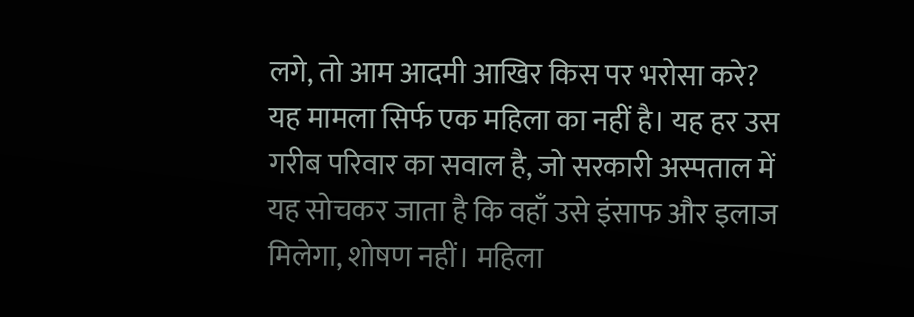लगे, तो आम आदमी आखिर किस पर भरोसा करे? यह मामला सिर्फ एक महिला का नहीं है। यह हर उस गरीब परिवार का सवाल है, जो सरकारी अस्पताल में यह सोचकर जाता है कि वहाँ उसे इंसाफ और इलाज मिलेगा, शोषण नहीं। महिला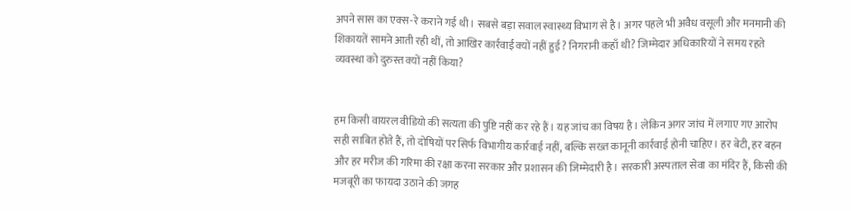अपने सास का एक्स-रे कराने गई थी। सबसे बड़ा सवाल स्वास्थ्य विभाग से है। अगर पहले भी अवैध वसूली और मनमानी की शिकायतें सामने आती रही थीं, तो आखिर कार्रवाई क्यों नहीं हुई? निगरानी कहाँ थी? जिम्मेदार अधिकारियों ने समय रहते व्यवस्था को दुरुस्त क्यों नहीं किया?


हम किसी वायरल वीडियो की सत्यता की पुष्टि नहीं कर रहे हैं। यह जांच का विषय है। लेकिन अगर जांच में लगाए गए आरोप सही साबित होते हैं, तो दोषियों पर सिर्फ विभागीय कार्रवाई नहीं, बल्कि सख्त कानूनी कार्रवाई होनी चाहिए। हर बेटी, हर बहन और हर मरीज की गरिमा की रक्षा करना सरकार और प्रशासन की जिम्मेदारी है। सरकारी अस्पताल सेवा का मंदिर हैं, किसी की मजबूरी का फायदा उठाने की जगह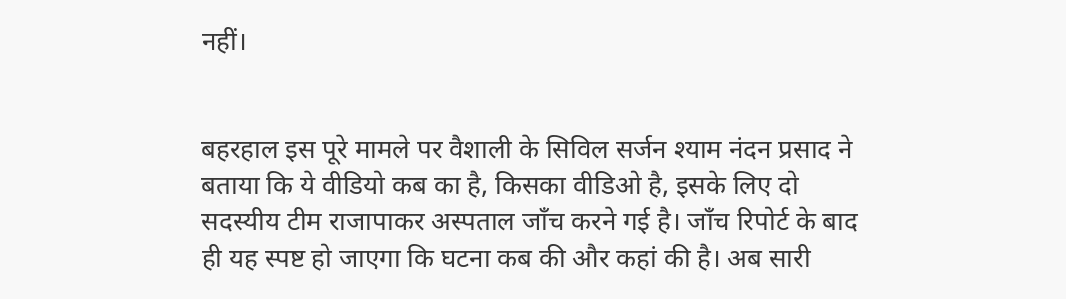नहीं।


बहरहाल इस पूरे मामले पर वैशाली के सिविल सर्जन श्याम नंदन प्रसाद ने बताया कि ये वीडियो कब का है, किसका वीडिओ है, इसके लिए दो सदस्यीय टीम राजापाकर अस्पताल जाँच करने गई है। जाँच रिपोर्ट के बाद ही यह स्पष्ट हो जाएगा कि घटना कब की और कहां की है। अब सारी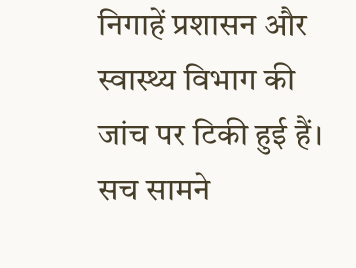निगाहें प्रशासन और स्वास्थ्य विभाग की जांच पर टिकी हुई हैं। सच सामने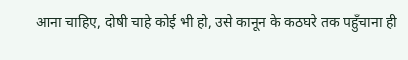आना चाहिए, दोषी चाहे कोई भी हो, उसे कानून के कठघरे तक पहुँचाना ही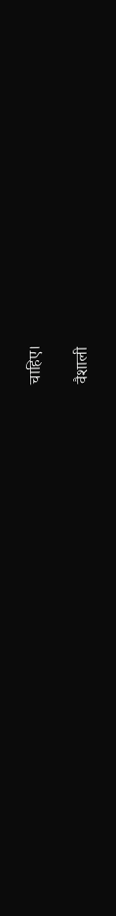चाहिए।

वैशाली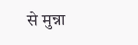से मुन्ना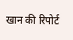खान की रिपोर्ट